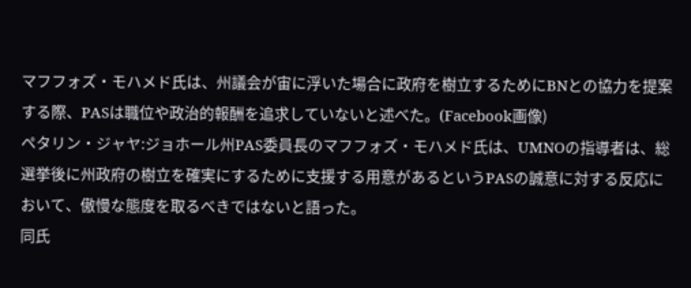マフフォズ・モハメド氏は、州議会が宙に浮いた場合に政府を樹立するためにBNとの協力を提案する際、PASは職位や政治的報酬を追求していないと述べた。(Facebook画像)
ペタリン・ジャヤ:ジョホール州PAS委員長のマフフォズ・モハメド氏は、UMNOの指導者は、総選挙後に州政府の樹立を確実にするために支援する用意があるというPASの誠意に対する反応において、傲慢な態度を取るべきではないと語った。
同氏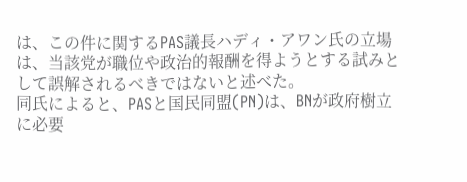は、この件に関するPAS議長ハディ・アワン氏の立場は、当該党が職位や政治的報酬を得ようとする試みとして誤解されるべきではないと述べた。
同氏によると、PASと国民同盟(PN)は、BNが政府樹立に必要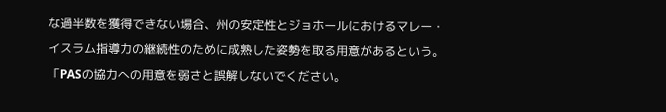な過半数を獲得できない場合、州の安定性とジョホールにおけるマレー・イスラム指導力の継続性のために成熟した姿勢を取る用意があるという。
「PASの協力への用意を弱さと誤解しないでください。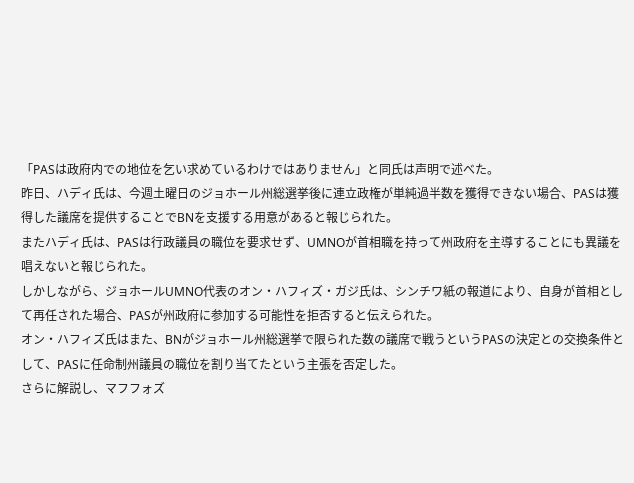「PASは政府内での地位を乞い求めているわけではありません」と同氏は声明で述べた。
昨日、ハディ氏は、今週土曜日のジョホール州総選挙後に連立政権が単純過半数を獲得できない場合、PASは獲得した議席を提供することでBNを支援する用意があると報じられた。
またハディ氏は、PASは行政議員の職位を要求せず、UMNOが首相職を持って州政府を主導することにも異議を唱えないと報じられた。
しかしながら、ジョホールUMNO代表のオン・ハフィズ・ガジ氏は、シンチワ紙の報道により、自身が首相として再任された場合、PASが州政府に参加する可能性を拒否すると伝えられた。
オン・ハフィズ氏はまた、BNがジョホール州総選挙で限られた数の議席で戦うというPASの決定との交換条件として、PASに任命制州議員の職位を割り当てたという主張を否定した。
さらに解説し、マフフォズ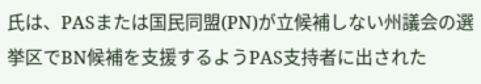氏は、PASまたは国民同盟(PN)が立候補しない州議会の選挙区でBN候補を支援するようPAS支持者に出された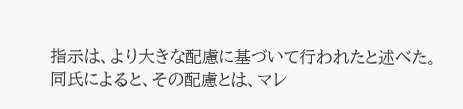指示は、より大きな配慮に基づいて行われたと述べた。
同氏によると、その配慮とは、マレ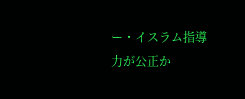ー・イスラム指導力が公正か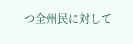つ全州民に対して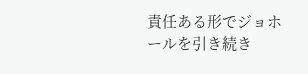責任ある形でジョホールを引き続き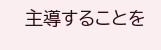主導することを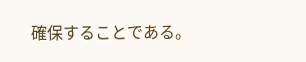確保することである。